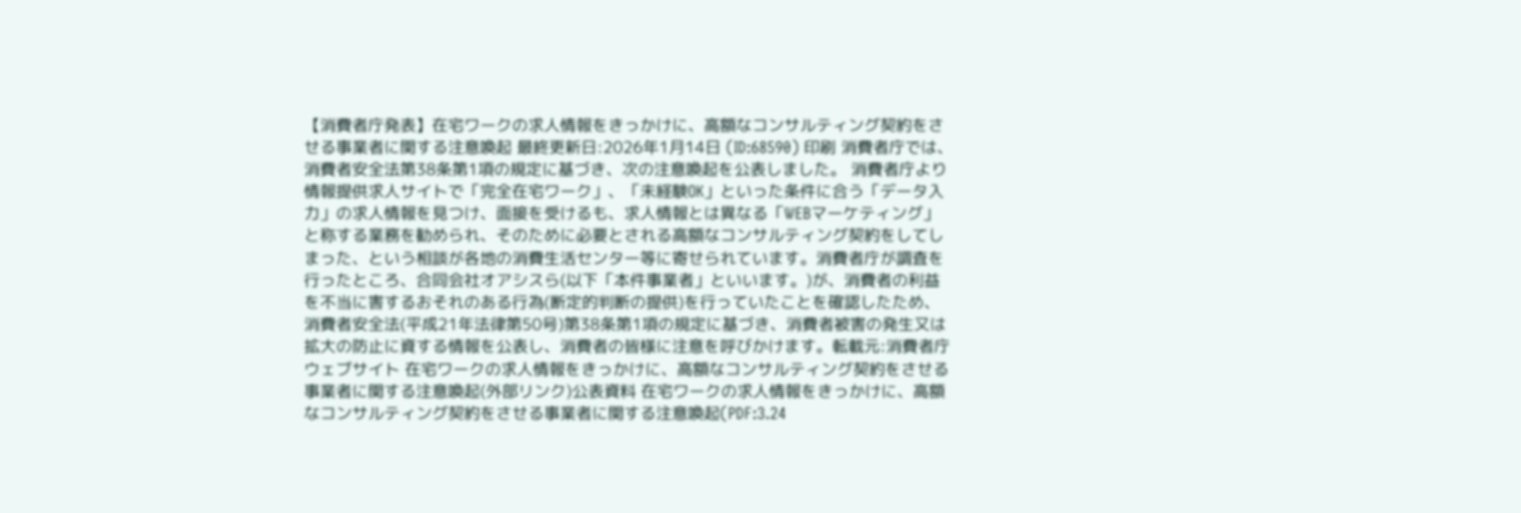【消費者庁発表】在宅ワークの求人情報をきっかけに、高額なコンサルティング契約をさせる事業者に関する注意喚起 最終更新日:2026年1月14日 (ID:68590) 印刷 消費者庁では、消費者安全法第38条第1項の規定に基づき、次の注意喚起を公表しました。 消費者庁より情報提供求人サイトで「完全在宅ワーク」、「未経験OK」といった条件に合う「データ入力」の求人情報を見つけ、面接を受けるも、求人情報とは異なる「WEBマーケティング」と称する業務を勧められ、そのために必要とされる高額なコンサルティング契約をしてしまった、という相談が各地の消費生活センター等に寄せられています。消費者庁が調査を行ったところ、合同会社オアシスら(以下「本件事業者」といいます。)が、消費者の利益を不当に害するおそれのある行為(断定的判断の提供)を行っていたことを確認したため、消費者安全法(平成21年法律第50号)第38条第1項の規定に基づき、消費者被害の発生又は拡大の防止に資する情報を公表し、消費者の皆様に注意を呼びかけます。転載元:消費者庁ウェブサイト 在宅ワークの求人情報をきっかけに、高額なコンサルティング契約をさせる事業者に関する注意喚起(外部リンク)公表資料 在宅ワークの求人情報をきっかけに、高額なコンサルティング契約をさせる事業者に関する注意喚起(PDF:3.24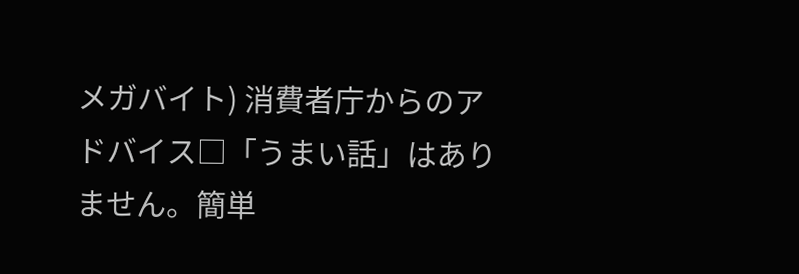メガバイト) 消費者庁からのアドバイス□「うまい話」はありません。簡単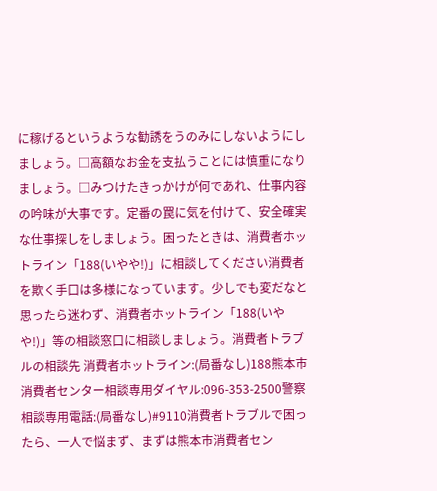に稼げるというような勧誘をうのみにしないようにしましょう。□高額なお金を支払うことには慎重になりましょう。□みつけたきっかけが何であれ、仕事内容の吟味が大事です。定番の罠に気を付けて、安全確実な仕事探しをしましょう。困ったときは、消費者ホットライン「188(いやや!)」に相談してください消費者を欺く手口は多様になっています。少しでも変だなと思ったら迷わず、消費者ホットライン「188(いやや!)」等の相談窓口に相談しましょう。消費者トラブルの相談先 消費者ホットライン:(局番なし)188熊本市消費者センター相談専用ダイヤル:096-353-2500警察相談専用電話:(局番なし)#9110消費者トラブルで困ったら、一人で悩まず、まずは熊本市消費者セン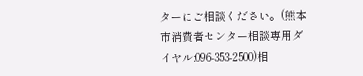ターにご相談ください。(熊本市消費者センター相談専用ダイヤル:096-353-2500)相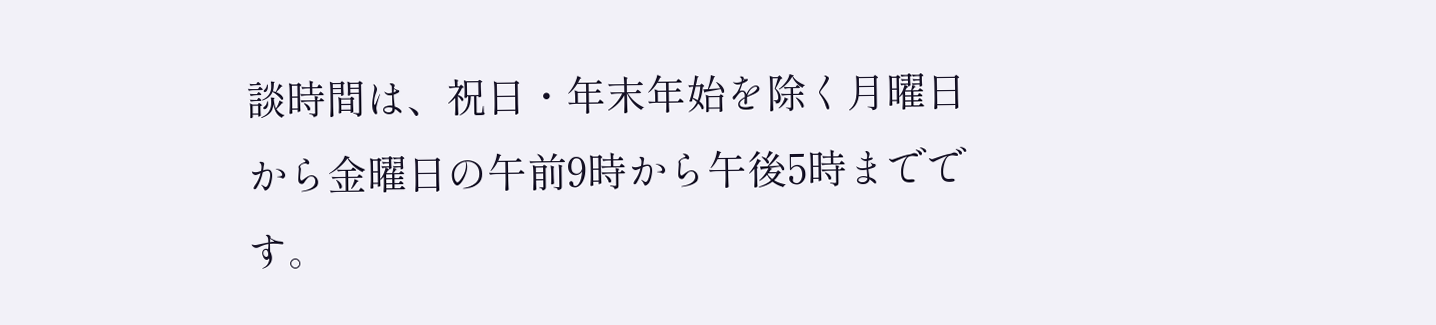談時間は、祝日・年末年始を除く月曜日から金曜日の午前9時から午後5時までです。